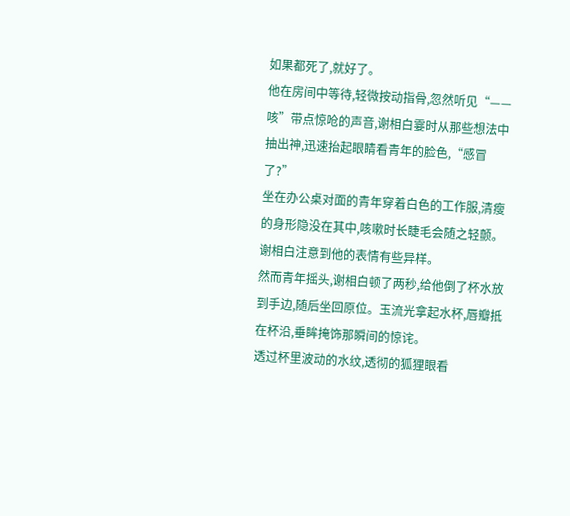如果都死了,就好了。
他在房间中等待,轻微按动指骨,忽然听见“——咳”带点惊呛的声音,谢相白霎时从那些想法中抽出神,迅速抬起眼睛看青年的脸色,“感冒了?”
坐在办公桌对面的青年穿着白色的工作服,清瘦的身形隐没在其中,咳嗽时长睫毛会随之轻颤。谢相白注意到他的表情有些异样。
然而青年摇头,谢相白顿了两秒,给他倒了杯水放到手边,随后坐回原位。玉流光拿起水杯,唇瓣抵在杯沿,垂眸掩饰那瞬间的惊诧。
透过杯里波动的水纹,透彻的狐狸眼看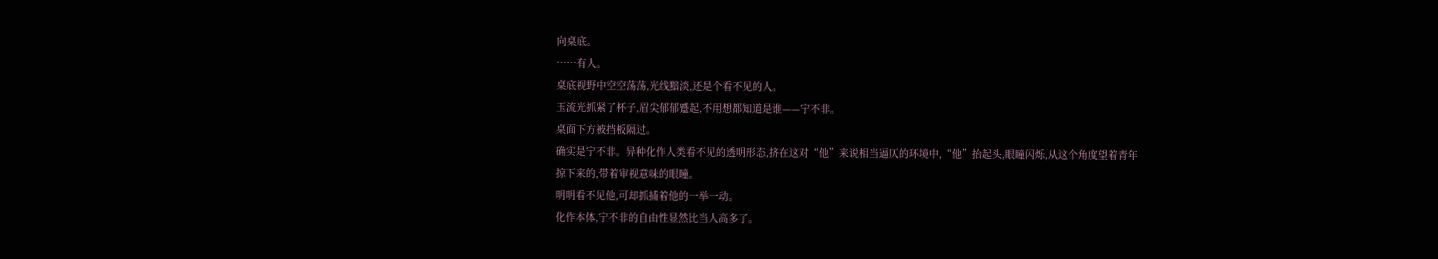向桌底。
……有人。
桌底视野中空空荡荡,光线黯淡,还是个看不见的人。
玉流光抓紧了杯子,眉尖郁郁蹙起,不用想都知道是谁——宁不非。
桌面下方被挡板隔过。
确实是宁不非。异种化作人类看不见的透明形态,挤在这对“他”来说相当逼仄的环境中,“他”抬起头,眼瞳闪烁,从这个角度望着青年掠下来的,带着审视意味的眼瞳。
明明看不见他,可却抓捕着他的一举一动。
化作本体,宁不非的自由性显然比当人高多了。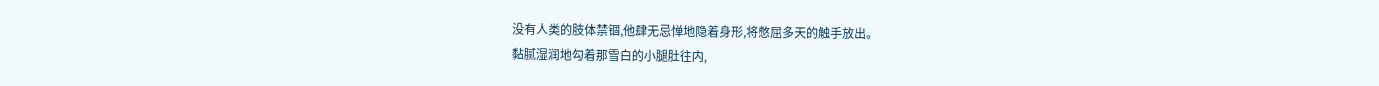没有人类的肢体禁锢,他肆无忌惮地隐着身形,将憋屈多天的触手放出。
黏腻湿润地勾着那雪白的小腿肚往内,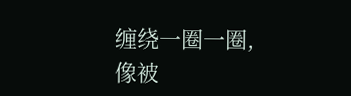缠绕一圈一圈,像被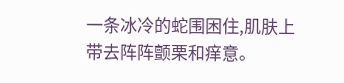一条冰冷的蛇围困住,肌肤上带去阵阵颤栗和痒意。